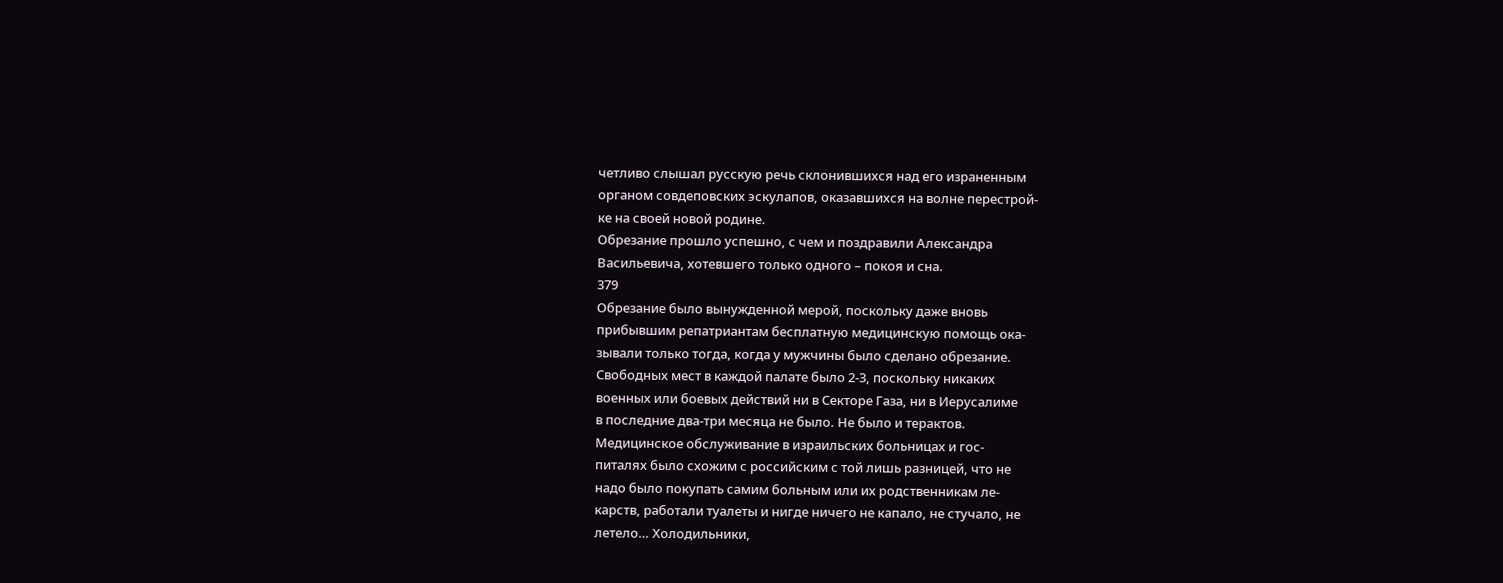четливо слышал русскую речь склонившихся над его израненным
органом совдеповских эскулапов, оказавшихся на волне перестрой-
ке на своей новой родине.
Обрезание прошло успешно, с чем и поздравили Александра
Васильевича, хотевшего только одного – покоя и сна.
379
Обрезание было вынужденной мерой, поскольку даже вновь
прибывшим репатриантам бесплатную медицинскую помощь ока-
зывали только тогда, когда у мужчины было сделано обрезание.
Свободных мест в каждой палате было 2-3, поскольку никаких
военных или боевых действий ни в Секторе Газа, ни в Иерусалиме
в последние два-три месяца не было. Не было и терактов.
Медицинское обслуживание в израильских больницах и гос-
питалях было схожим с российским с той лишь разницей, что не
надо было покупать самим больным или их родственникам ле-
карств, работали туалеты и нигде ничего не капало, не стучало, не
летело… Холодильники,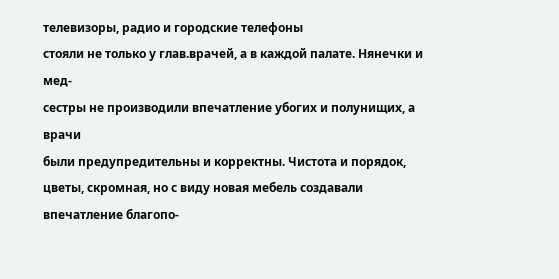телевизоры, радио и городские телефоны
стояли не только у глав.врачей, а в каждой палате. Нянечки и мед-
сестры не производили впечатление убогих и полунищих, а врачи
были предупредительны и корректны. Чистота и порядок, цветы, скромная, но с виду новая мебель создавали впечатление благопо-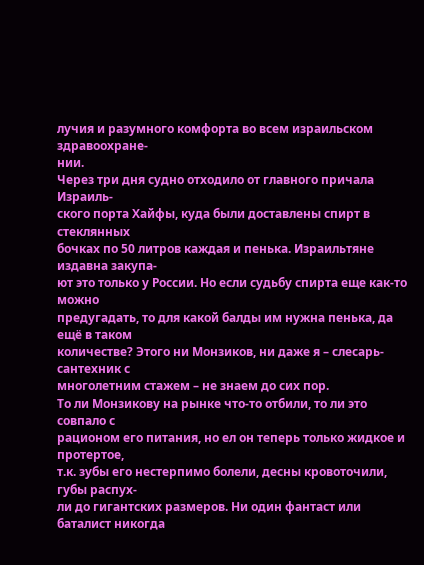лучия и разумного комфорта во всем израильском здравоохране-
нии.
Через три дня судно отходило от главного причала Израиль-
ского порта Хайфы, куда были доставлены спирт в стеклянных
бочках по 50 литров каждая и пенька. Израильтяне издавна закупа-
ют это только у России. Но если судьбу спирта еще как-то можно
предугадать, то для какой балды им нужна пенька, да ещё в таком
количестве? Этого ни Монзиков, ни даже я – слесарь-сантехник с
многолетним стажем – не знаем до сих пор.
То ли Монзикову на рынке что-то отбили, то ли это совпало с
рационом его питания, но ел он теперь только жидкое и протертое,
т.к. зубы его нестерпимо болели, десны кровоточили, губы распух-
ли до гигантских размеров. Ни один фантаст или баталист никогда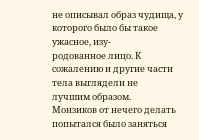не описывал образ чудища, у которого было бы такое ужасное, изу-
родованное лицо. К сожалению и другие части тела выглядели не
лучшим образом.
Монзиков от нечего делать попытался было заняться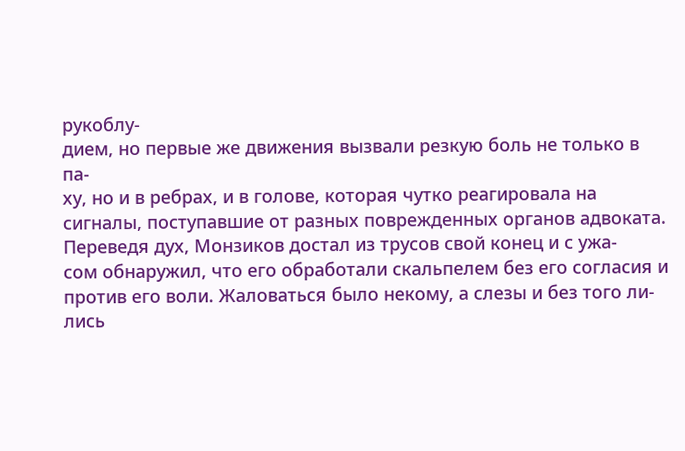рукоблу-
дием, но первые же движения вызвали резкую боль не только в па-
ху, но и в ребрах, и в голове, которая чутко реагировала на сигналы, поступавшие от разных поврежденных органов адвоката.
Переведя дух, Монзиков достал из трусов свой конец и с ужа-
сом обнаружил, что его обработали скальпелем без его согласия и
против его воли. Жаловаться было некому, а слезы и без того ли-
лись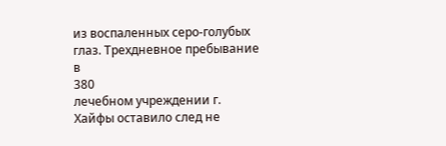из воспаленных серо-голубых глаз. Трехдневное пребывание в
380
лечебном учреждении г. Хайфы оставило след не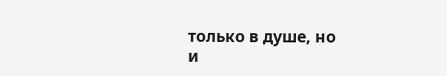только в душе, но
и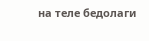на теле бедолаги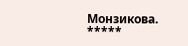Монзикова.
*****